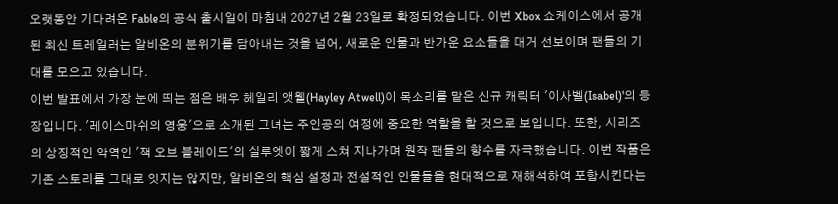오랫동안 기다려온 Fable의 공식 출시일이 마침내 2027년 2월 23일로 확정되었습니다. 이번 Xbox 쇼케이스에서 공개된 최신 트레일러는 알비온의 분위기를 담아내는 것을 넘어, 새로운 인물과 반가운 요소들을 대거 선보이며 팬들의 기대를 모으고 있습니다.
이번 발표에서 가장 눈에 띄는 점은 배우 헤일리 앳웰(Hayley Atwell)이 목소리를 맡은 신규 캐릭터 '이사벨(Isabel)'의 등장입니다. '레이스마쉬의 영웅'으로 소개된 그녀는 주인공의 여정에 중요한 역할을 할 것으로 보입니다. 또한, 시리즈의 상징적인 악역인 '잭 오브 블레이드'의 실루엣이 짧게 스쳐 지나가며 원작 팬들의 향수를 자극했습니다. 이번 작품은 기존 스토리를 그대로 잇지는 않지만, 알비온의 핵심 설정과 전설적인 인물들을 현대적으로 재해석하여 포함시킨다는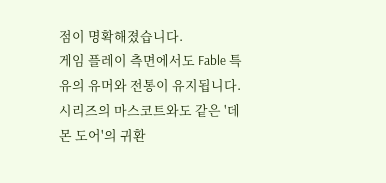점이 명확해졌습니다.
게임 플레이 측면에서도 Fable 특유의 유머와 전통이 유지됩니다. 시리즈의 마스코트와도 같은 '데몬 도어'의 귀환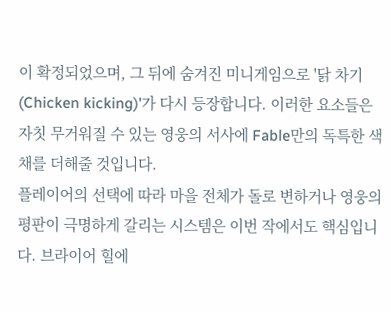이 확정되었으며, 그 뒤에 숨겨진 미니게임으로 '닭 차기(Chicken kicking)'가 다시 등장합니다. 이러한 요소들은 자칫 무거워질 수 있는 영웅의 서사에 Fable만의 독특한 색채를 더해줄 것입니다.
플레이어의 선택에 따라 마을 전체가 돌로 변하거나 영웅의 평판이 극명하게 갈리는 시스템은 이번 작에서도 핵심입니다. 브라이어 힐에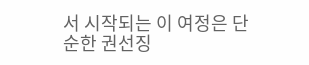서 시작되는 이 여정은 단순한 권선징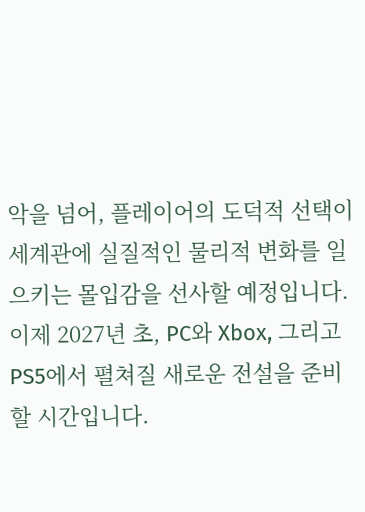악을 넘어, 플레이어의 도덕적 선택이 세계관에 실질적인 물리적 변화를 일으키는 몰입감을 선사할 예정입니다. 이제 2027년 초, PC와 Xbox, 그리고 PS5에서 펼쳐질 새로운 전설을 준비할 시간입니다.